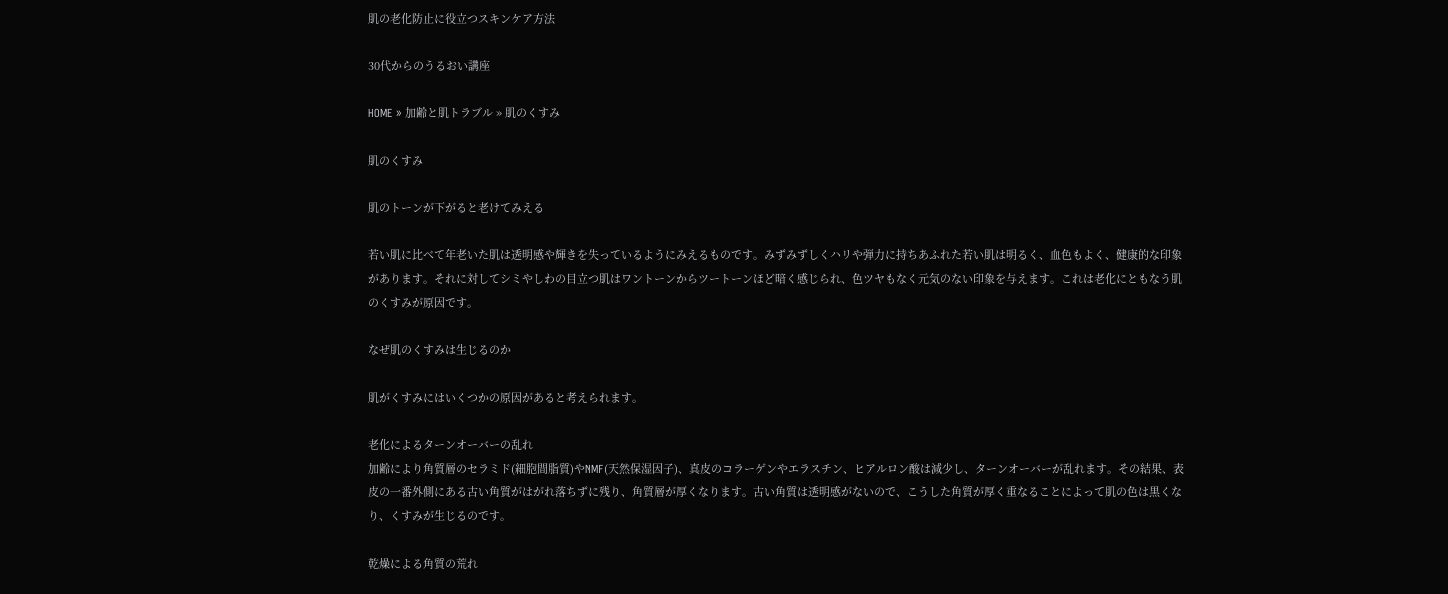肌の老化防止に役立つスキンケア方法

30代からのうるおい講座

HOME » 加齢と肌トラブル » 肌のくすみ

肌のくすみ

肌のトーンが下がると老けてみえる

若い肌に比べて年老いた肌は透明感や輝きを失っているようにみえるものです。みずみずしくハリや弾力に持ちあふれた若い肌は明るく、血色もよく、健康的な印象があります。それに対してシミやしわの目立つ肌はワントーンからツートーンほど暗く感じられ、色ツヤもなく元気のない印象を与えます。これは老化にともなう肌のくすみが原因です。

なぜ肌のくすみは生じるのか

肌がくすみにはいくつかの原因があると考えられます。

老化によるターンオーバーの乱れ
加齢により角質層のセラミド(細胞間脂質)やNMF(天然保湿因子)、真皮のコラーゲンやエラスチン、ヒアルロン酸は減少し、ターンオーバーが乱れます。その結果、表皮の一番外側にある古い角質がはがれ落ちずに残り、角質層が厚くなります。古い角質は透明感がないので、こうした角質が厚く重なることによって肌の色は黒くなり、くすみが生じるのです。

乾燥による角質の荒れ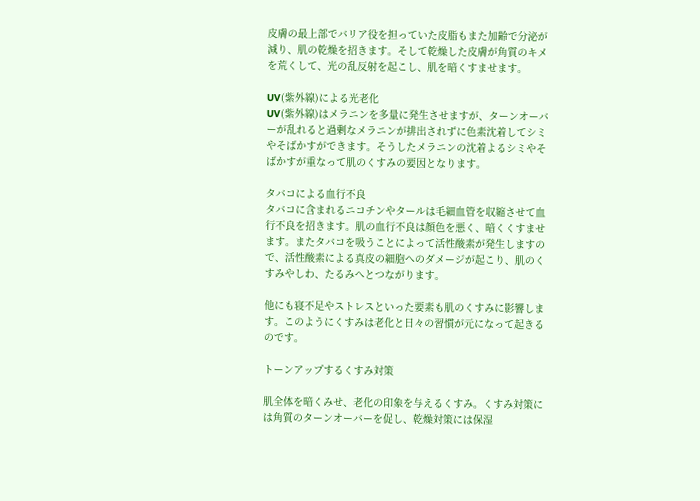皮膚の最上部でバリア役を担っていた皮脂もまた加齢で分泌が減り、肌の乾燥を招きます。そして乾燥した皮膚が角質のキメを荒くして、光の乱反射を起こし、肌を暗くすませます。

UV(紫外線)による光老化
UV(紫外線)はメラニンを多量に発生させますが、ターンオーバーが乱れると過剰なメラニンが排出されずに色素沈着してシミやそばかすができます。そうしたメラニンの沈着よるシミやそばかすが重なって肌のくすみの要因となります。

タバコによる血行不良
タバコに含まれるニコチンやタールは毛細血管を収縮させて血行不良を招きます。肌の血行不良は顔色を悪く、暗くくすませます。またタバコを吸うことによって活性酸素が発生しますので、活性酸素による真皮の細胞へのダメージが起こり、肌のくすみやしわ、たるみへとつながります。

他にも寝不足やストレスといった要素も肌のくすみに影響します。このようにくすみは老化と日々の習慣が元になって起きるのです。

トーンアップするくすみ対策

肌全体を暗くみせ、老化の印象を与えるくすみ。くすみ対策には角質のターンオーバーを促し、乾燥対策には保湿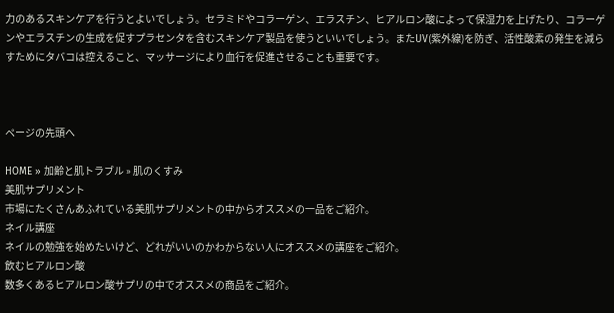力のあるスキンケアを行うとよいでしょう。セラミドやコラーゲン、エラスチン、ヒアルロン酸によって保湿力を上げたり、コラーゲンやエラスチンの生成を促すプラセンタを含むスキンケア製品を使うといいでしょう。またUV(紫外線)を防ぎ、活性酸素の発生を減らすためにタバコは控えること、マッサージにより血行を促進させることも重要です。



ページの先頭へ

HOME » 加齢と肌トラブル » 肌のくすみ
美肌サプリメント
市場にたくさんあふれている美肌サプリメントの中からオススメの一品をご紹介。
ネイル講座
ネイルの勉強を始めたいけど、どれがいいのかわからない人にオススメの講座をご紹介。
飲むヒアルロン酸
数多くあるヒアルロン酸サプリの中でオススメの商品をご紹介。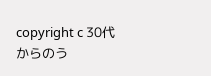copyright c 30代からのう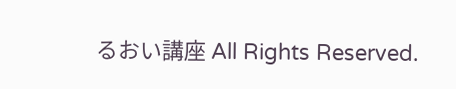るおい講座 All Rights Reserved.